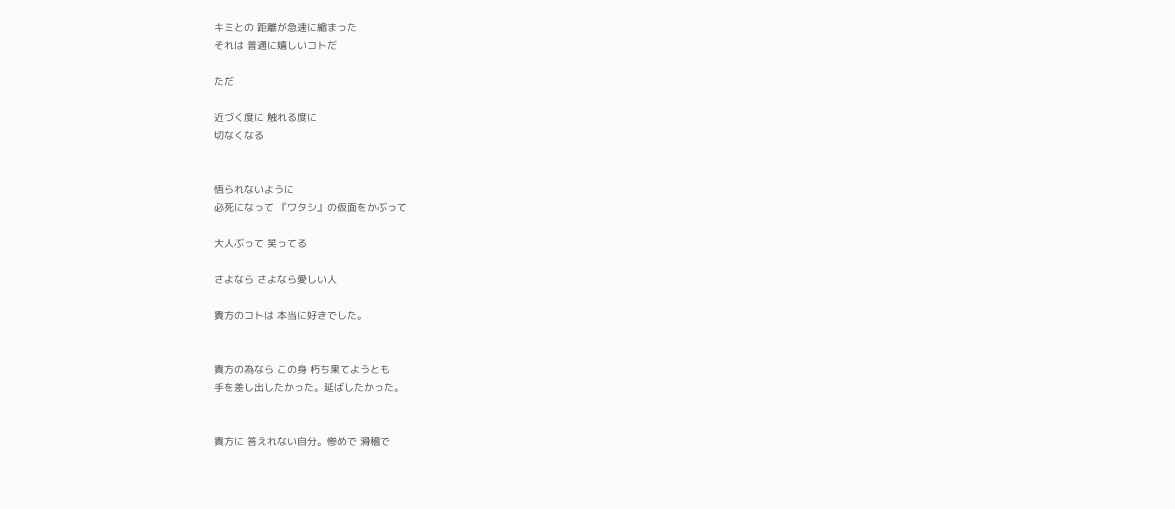キミとの 距離が急速に縮まった
それは 普通に嬉しいコトだ

ただ

近づく度に 触れる度に
切なくなる


悟られないように
必死になって 『ワタシ』の仮面をかぶって

大人ぶって 笑ってる

さよなら さよなら愛しい人

貴方のコトは 本当に好きでした。


貴方の為なら この身 朽ち果てようとも
手を差し出したかった。延ばしたかった。


貴方に 答えれない自分。惨めで 滑稽で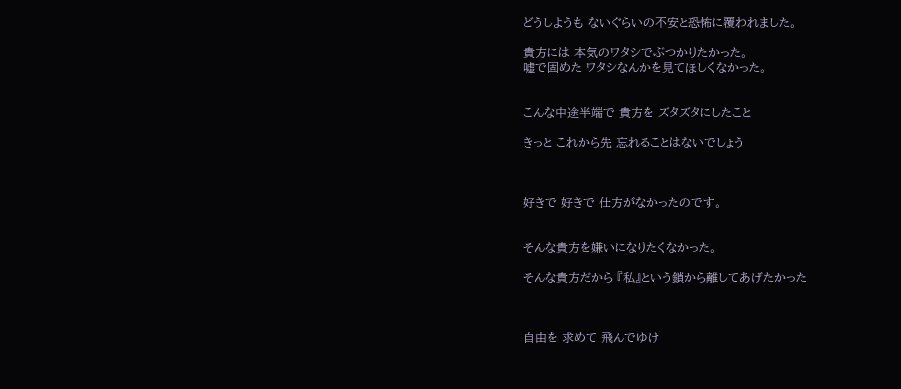どうしようも ないぐらいの不安と恐怖に覆われました。

貴方には 本気のワタシでぶつかりたかった。
嘘で固めた ワタシなんかを見てほしくなかった。


こんな中途半端で 貴方を ズタズタにしたこと

きっと これから先 忘れることはないでしょう



好きで 好きで 仕方がなかったのです。


そんな貴方を嫌いになりたくなかった。

そんな貴方だから 『私』という鎖から離してあげたかった



自由を 求めて 飛んでゆけ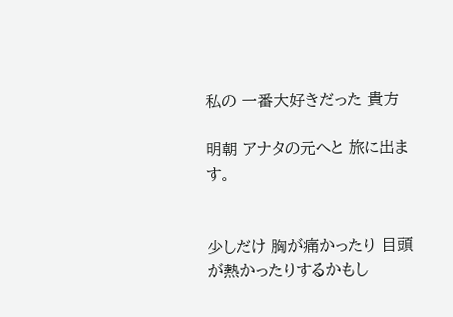私の 一番大好きだった 貴方

明朝 アナタの元へと 旅に出ます。


少しだけ 胸が痛かったり 目頭が熱かったりするかもし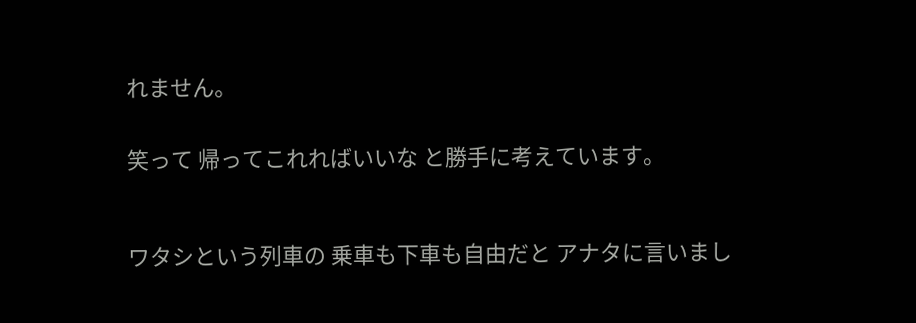れません。


笑って 帰ってこれればいいな と勝手に考えています。



ワタシという列車の 乗車も下車も自由だと アナタに言いまし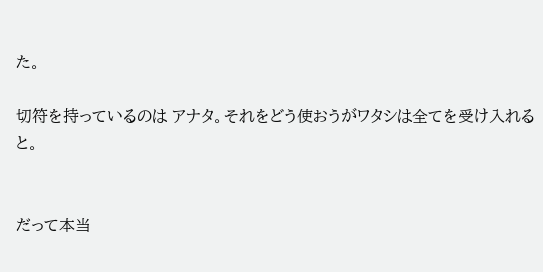た。

切符を持っているのは アナタ。それをどう使おうがワタシは全てを受け入れると。


だって本当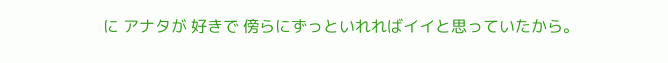に アナタが 好きで 傍らにずっといれればイイと思っていたから。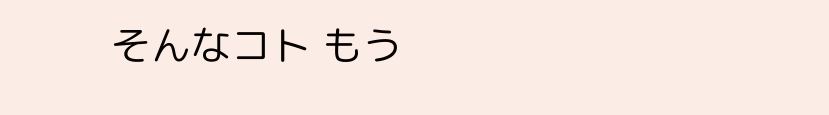そんなコト もう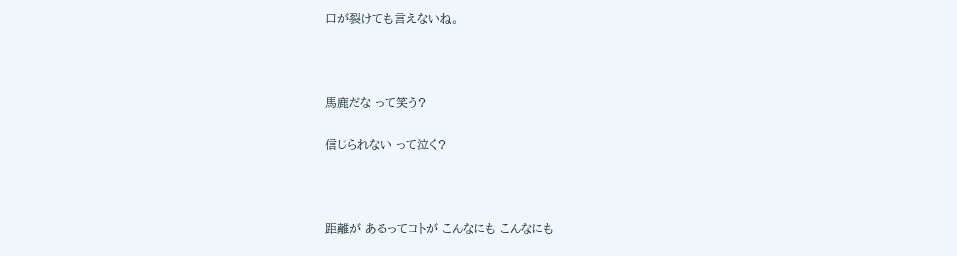口が裂けても言えないね。



馬鹿だな って笑う?

信じられない って泣く?



距離が あるってコトが こんなにも こんなにも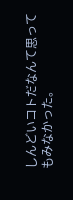しんどいコトだなんて思ってもみなかった。